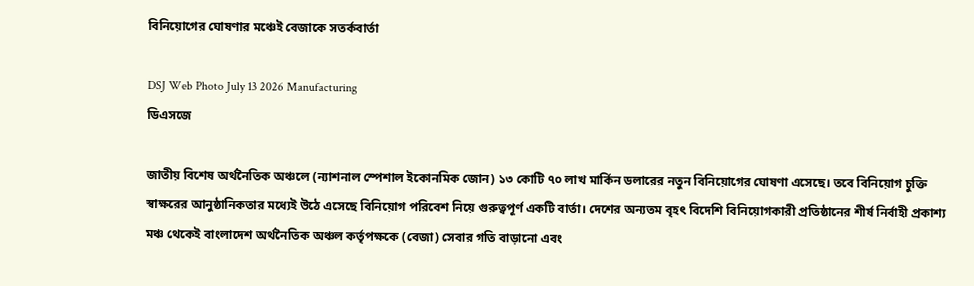বিনিয়োগের ঘোষণার মঞ্চেই বেজাকে সতর্কবার্তা

DSJ Web Photo July 13 2026 Manufacturing
ডিএসজে

জাতীয় বিশেষ অর্থনৈতিক অঞ্চলে (ন্যাশনাল স্পেশাল ইকোনমিক জোন) ১৩ কোটি ৭০ লাখ মার্কিন ডলারের নতুন বিনিয়োগের ঘোষণা এসেছে। তবে বিনিয়োগ চুক্তি স্বাক্ষরের আনুষ্ঠানিকতার মধ্যেই উঠে এসেছে বিনিয়োগ পরিবেশ নিয়ে গুরুত্বপূর্ণ একটি বার্তা। দেশের অন্যতম বৃহৎ বিদেশি বিনিয়োগকারী প্রতিষ্ঠানের শীর্ষ নির্বাহী প্রকাশ্য মঞ্চ থেকেই বাংলাদেশ অর্থনৈতিক অঞ্চল কর্তৃপক্ষকে (বেজা) সেবার গতি বাড়ানো এবং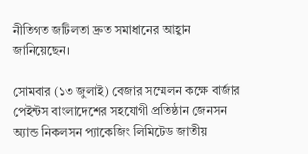নীতিগত জটিলতা দ্রুত সমাধানের আহ্বান জানিয়েছেন।

সোমবার (১৩ জুলাই) বেজার সম্মেলন কক্ষে বার্জার পেইন্টস বাংলাদেশের সহযোগী প্রতিষ্ঠান জেনসন অ্যান্ড নিকলসন প্যাকেজিং লিমিটেড জাতীয়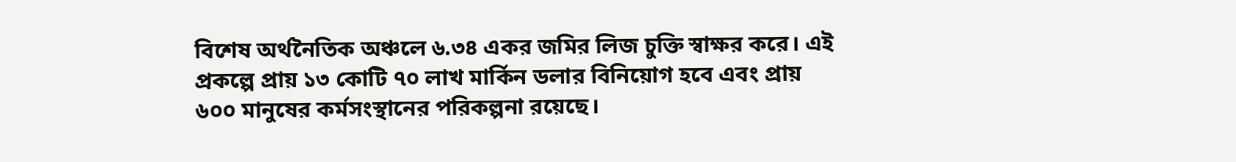বিশেষ অর্থনৈতিক অঞ্চলে ৬.৩৪ একর জমির লিজ চুক্তি স্বাক্ষর করে। এই প্রকল্পে প্রায় ১৩ কোটি ৭০ লাখ মার্কিন ডলার বিনিয়োগ হবে এবং প্রায় ৬০০ মানুষের কর্মসংস্থানের পরিকল্পনা রয়েছে।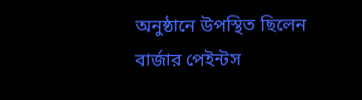অনুষ্ঠানে উপস্থিত ছিলেন বার্জার পেইন্টস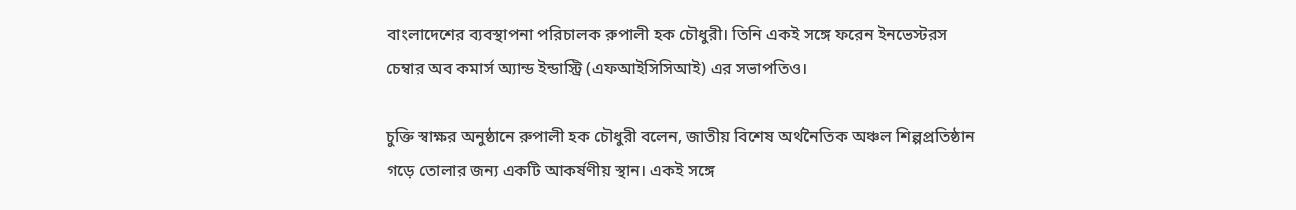বাংলাদেশের ব্যবস্থাপনা পরিচালক রুপালী হক চৌধুরী। তিনি একই সঙ্গে ফরেন ইনভেস্টরস চেম্বার অব কমার্স অ্যান্ড ইন্ডাস্ট্রি (এফআইসিসিআই) এর সভাপতিও।

চুক্তি স্বাক্ষর অনুষ্ঠানে রুপালী হক চৌধুরী বলেন, জাতীয় বিশেষ অর্থনৈতিক অঞ্চল শিল্পপ্রতিষ্ঠান গড়ে তোলার জন্য একটি আকর্ষণীয় স্থান। একই সঙ্গে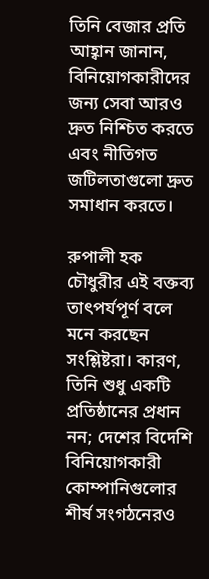তিনি বেজার প্রতি আহ্বান জানান, বিনিয়োগকারীদের জন্য সেবা আরও দ্রুত নিশ্চিত করতে এবং নীতিগত জটিলতাগুলো দ্রুত সমাধান করতে।

রুপালী হক চৌধুরীর এই বক্তব্য তাৎপর্যপূর্ণ বলে মনে করছেন সংশ্লিষ্টরা। কারণ, তিনি শুধু একটি প্রতিষ্ঠানের প্রধান নন; দেশের বিদেশি বিনিয়োগকারী কোম্পানিগুলোর শীর্ষ সংগঠনেরও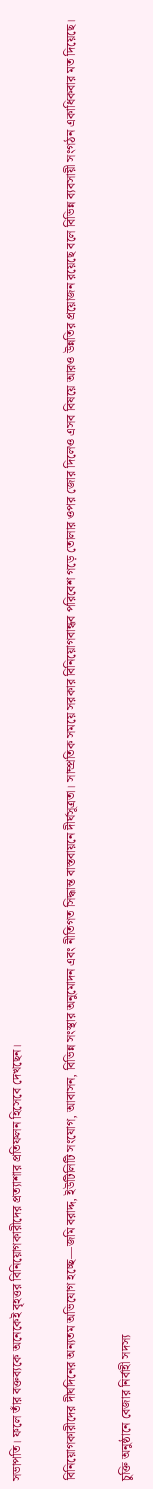সভাপতি। ফলে তাঁর বক্তব্যকে অনেকেই বৃহত্তর বিনিয়োগকারীদের প্রত্যাশার প্রতিফলন হিসেবে দেখছেন।

বিনিয়োগকারীদের দীর্ঘদিনের অন্যতম অভিযোগ হচ্ছে—জমি বরাদ্দ, ইউটিলিটি সংযোগ, আবাসন, বিভিন্ন সংস্থার অনুমোদন এবং নীতিগত সিদ্ধান্ত বাস্তবায়নে দীর্ঘসূত্রতা। সাম্প্রতিক সময়ে সরকার বিনিয়োগবান্ধব পরিবেশ গড়ে তোলার ওপর জোর দিলেও এসব বিষয়ে আরও উন্নতির প্রয়োজন রয়েছে বলে বিভিন্ন ব্যবসায়ী সংগঠন একাধিকবার মত দিয়েছে।

চুক্তি অনুষ্ঠানে বেজার নির্বাহী সদস্য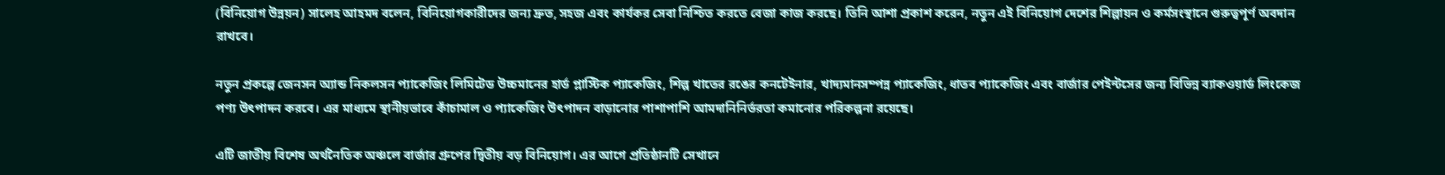(বিনিয়োগ উন্নয়ন) সালেহ আহমদ বলেন, বিনিয়োগকারীদের জন্য দ্রুত, সহজ এবং কার্যকর সেবা নিশ্চিত করতে বেজা কাজ করছে। তিনি আশা প্রকাশ করেন, নতুন এই বিনিয়োগ দেশের শিল্পায়ন ও কর্মসংস্থানে গুরুত্বপূর্ণ অবদান রাখবে।

নতুন প্রকল্পে জেনসন অ্যান্ড নিকলসন প্যাকেজিং লিমিটেড উচ্চমানের হার্ড প্লাস্টিক প্যাকেজিং, শিল্প খাতের রঙের কনটেইনার, খাদ্যমানসম্পন্ন প্যাকেজিং, ধাতব প্যাকেজিং এবং বার্জার পেইন্টসের জন্য বিভিন্ন ব্যাকওয়ার্ড লিংকেজ পণ্য উৎপাদন করবে। এর মাধ্যমে স্থানীয়ভাবে কাঁচামাল ও প্যাকেজিং উৎপাদন বাড়ানোর পাশাপাশি আমদানিনির্ভরতা কমানোর পরিকল্পনা রয়েছে।

এটি জাতীয় বিশেষ অর্থনৈতিক অঞ্চলে বার্জার গ্রুপের দ্বিতীয় বড় বিনিয়োগ। এর আগে প্রতিষ্ঠানটি সেখানে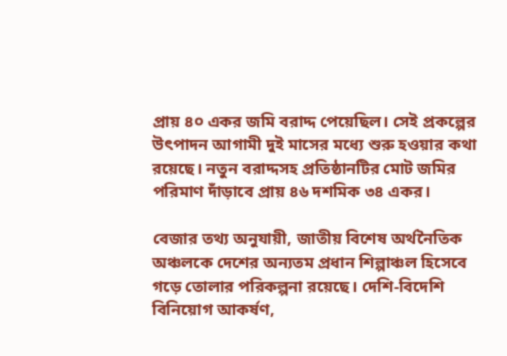প্রায় ৪০ একর জমি বরাদ্দ পেয়েছিল। সেই প্রকল্পের উৎপাদন আগামী দুই মাসের মধ্যে শুরু হওয়ার কথা রয়েছে। নতুন বরাদ্দসহ প্রতিষ্ঠানটির মোট জমির পরিমাণ দাঁড়াবে প্রায় ৪৬ দশমিক ৩৪ একর।

বেজার তথ্য অনুযায়ী, জাতীয় বিশেষ অর্থনৈতিক অঞ্চলকে দেশের অন্যতম প্রধান শিল্পাঞ্চল হিসেবে গড়ে তোলার পরিকল্পনা রয়েছে। দেশি-বিদেশি বিনিয়োগ আকর্ষণ,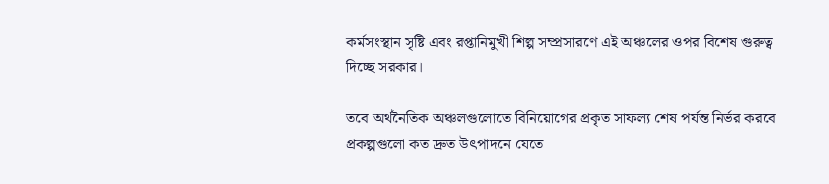কর্মসংস্থান সৃষ্টি এবং রপ্তানিমুখী শিল্প সম্প্রসারণে এই অঞ্চলের ওপর বিশেষ গুরুত্ব দিচ্ছে সরকার।

তবে অর্থনৈতিক অঞ্চলগুলোতে বিনিয়োগের প্রকৃত সাফল্য শেষ পর্যন্ত নির্ভর করবে প্রকল্পগুলো কত দ্রুত উৎপাদনে যেতে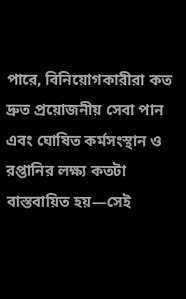পারে, বিনিয়োগকারীরা কত দ্রুত প্রয়োজনীয় সেবা পান এবং ঘোষিত কর্মসংস্থান ও রপ্তানির লক্ষ্য কতটা বাস্তবায়িত হয়—সেই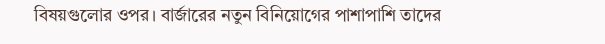বিষয়গুলোর ওপর। বার্জারের নতুন বিনিয়োগের পাশাপাশি তাদের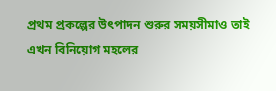প্রথম প্রকল্পের উৎপাদন শুরুর সময়সীমাও তাই এখন বিনিয়োগ মহলের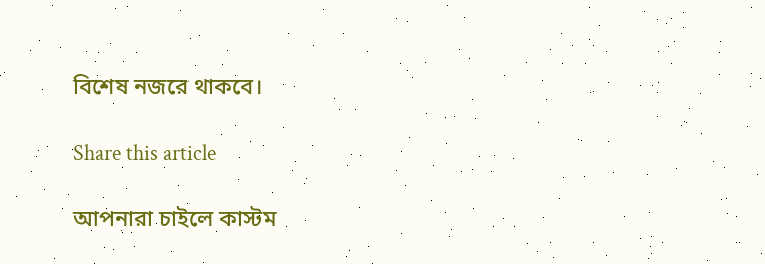বিশেষ নজরে থাকবে।

Share this article

আপনারা চাইলে কাস্টম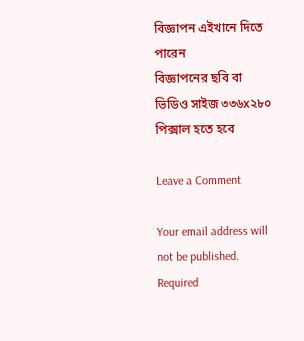বিজ্ঞাপন এইখানে দিতে পারেন
বিজ্ঞাপনের ছবি বা ভিডিও সাইজ ৩৩৬x২৮০ পিক্সাল হতে হবে

Leave a Comment

Your email address will not be published. Required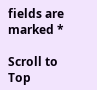fields are marked *

Scroll to Top